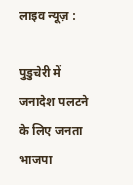लाइव न्यूज़ :

पुडुचेरी में जनादेश पलटने के लिए जनता भाजपा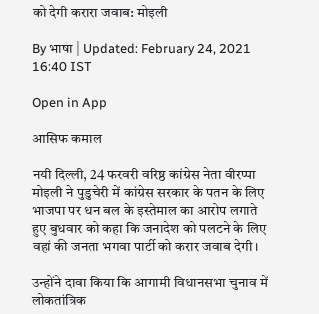को देगी करारा जवाब: मोइली

By भाषा | Updated: February 24, 2021 16:40 IST

Open in App

आसिफ कमाल

नयी दिल्ली, 24 फरवरी वरिष्ठ कांग्रेस नेता वीरप्पा मोइली ने पुडुचेरी में कांग्रेस सरकार के पतन के लिए भाजपा पर धन बल के इस्तेमाल का आरोप लगाते हुए बुधवार को कहा कि जनादेश को पलटने के लिए वहां की जनता भगवा पार्टी को करार जवाब देगी।

उन्होंने दावा किया कि आगामी विधानसभा चुनाव में लोकतांत्रिक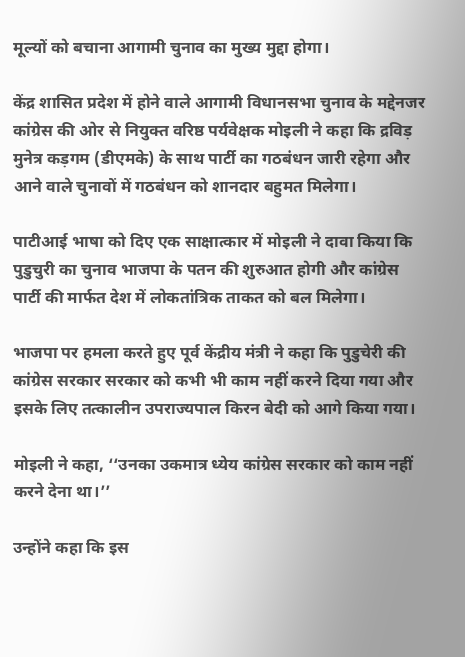मूल्यों को बचाना आगामी चुनाव का मुख्य मुद्दा होगा।

केंद्र शासित प्रदेश में होने वाले आगामी विधानसभा चुनाव के मद्देनजर कांग्रेस की ओर से नियुक्त वरिष्ठ पर्यवेक्षक मोइली ने कहा कि द्रविड़ मुनेत्र कड़गम (डीएमके) के साथ पार्टी का गठबंधन जारी रहेगा और आने वाले चुनावों में गठबंधन को शानदार बहुमत मिलेगा।

पाटीआई भाषा को दिए एक साक्षात्कार में मोइली ने दावा किया कि पुडुचुरी का चुनाव भाजपा के पतन की शुरुआत होगी और कांग्रेस पार्टी की मार्फत देश में लोकतांत्रिक ताकत को बल मिलेगा।

भाजपा पर हमला करते हुए पूर्व केंद्रीय मंत्री ने कहा कि पुडुचेरी की कांग्रेस सरकार सरकार को कभी भी काम नहीं करने दिया गया और इसके लिए तत्कालीन उपराज्यपाल किरन बेदी को आगे किया गया।

मोइली ने कहा, ‘‘उनका उकमात्र ध्येय कांग्रेस सरकार को काम नहीं करने देना था।’’

उन्होंने कहा कि इस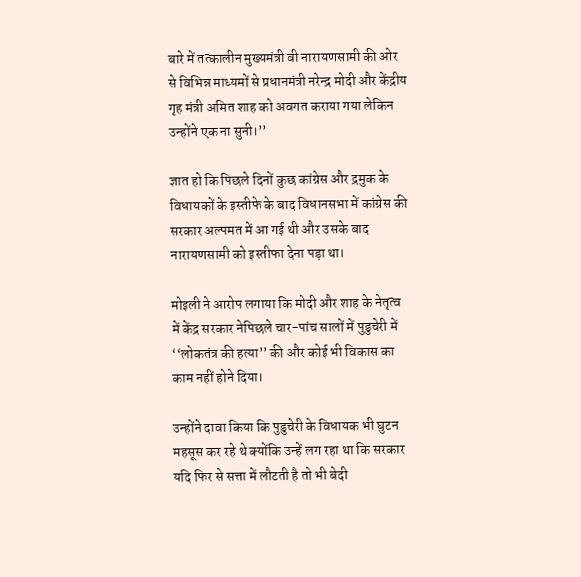बारे में तत्कालीन मुख्यमंत्री वी नारायणसामी की ओर से विभिन्न माध्यमों से प्रधानमंत्री नरेन्द्र मोदी और केंद्रीय गृह मंत्री अमित शाह को अवगत कराया गया लेकिन उन्होंने एक ना सुनी।’’

ज्ञात हो कि पिछले दिनों कुछ कांग्रेस और द्रमुक के विधायकों के इस्तीफे के बाद विधानसभा में कांग्रेस की सरकार अल्पमत में आ गई थी और उसके बाद नारायणसामी को इस्तीफा देना पड़ा था।

मोइली ने आरोप लगाया कि मोदी और शाह के नेतृत्व में केंद्र सरकार नेपिछले चार-पांच सालों में पुडुचेरी में ‘‘लोकतंत्र की हत्या’’ की और कोई भी विकास का काम नहीं होने दिया।

उन्होंने दावा किया कि पुडुचेरी के विधायक भी घुटन महसूस कर रहे थे क्योंकि उन्हें लग रहा था कि सरकार यदि फिर से सत्ता में लौटती है तो भी बेदी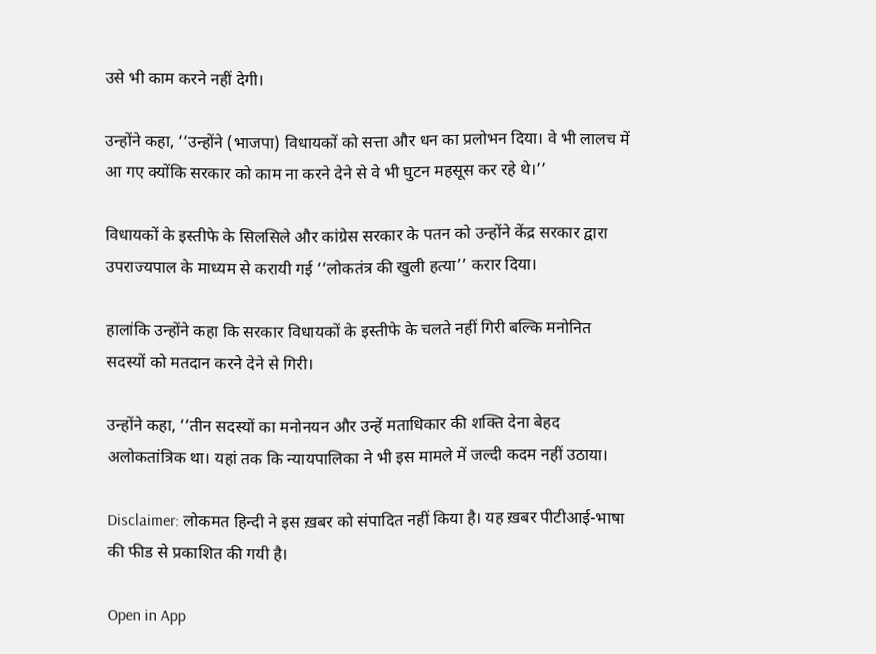उसे भी काम करने नहीं देगी।

उन्होंने कहा, ‘‘उन्होंने (भाजपा) विधायकों को सत्ता और धन का प्रलोभन दिया। वे भी लालच में आ गए क्योंकि सरकार को काम ना करने देने से वे भी घुटन महसूस कर रहे थे।’’

विधायकों के इस्तीफे के सिलसिले और कांग्रेस सरकार के पतन को उन्होंने केंद्र सरकार द्वारा उपराज्यपाल के माध्यम से करायी गई ‘‘लोकतंत्र की खुली हत्या’’ करार दिया।

हालांकि उन्होंने कहा कि सरकार विधायकों के इस्तीफे के चलते नहीं गिरी बल्कि मनोनित सदस्यों को मतदान करने देने से गिरी।

उन्होंने कहा, ‘‘तीन सदस्यों का मनोनयन और उन्हें मताधिकार की शक्ति देना बेहद अलोकतांत्रिक था। यहां तक कि न्यायपालिका ने भी इस मामले में जल्दी कदम नहीं उठाया।

Disclaimer: लोकमत हिन्दी ने इस ख़बर को संपादित नहीं किया है। यह ख़बर पीटीआई-भाषा की फीड से प्रकाशित की गयी है।

Open in App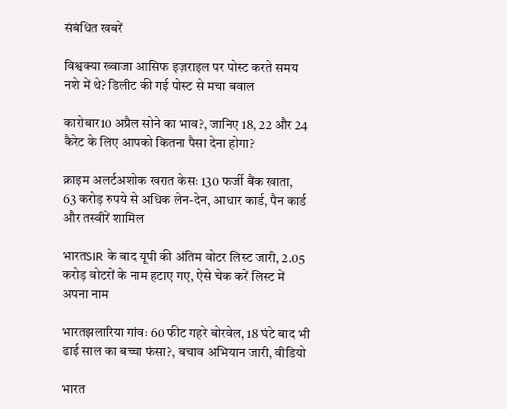संबंधित खबरें

विश्वक्या ख्वाजा आसिफ इज़राइल पर पोस्ट करते समय नशे में थे? डिलीट की गई पोस्ट से मचा बवाल

कारोबार10 अप्रैल सोने का भाव?, जानिए 18, 22 और 24 कैरेट के लिए आपको कितना पैसा देना होगा?

क्राइम अलर्टअशोक खरात केसः 130 फर्जी बैंक खाता,  63 करोड़ रुपये से अधिक लेन-देन, आधार कार्ड, पैन कार्ड और तस्वीरें शामिल

भारतSIR के बाद यूपी की अंतिम वोटर लिस्ट जारी, 2.05 करोड़ वोटरों के नाम हटाए गए, ऐसे चेक करें लिस्ट में अपना नाम

भारतझलारिया गांवः 60 फीट गहरे बोरवेल, 18 घंटे बाद भी ढाई साल का बच्चा फंसा?, बचाव अभियान जारी, वीडियो

भारत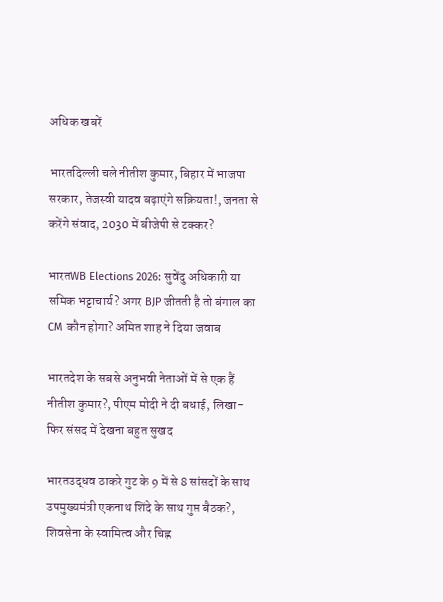अधिक खबरें

भारतदिल्ली चले नीतीश कुमार, बिहार में भाजपा सरकार, तेजस्वी यादव बढ़ाएंगे सक्रियता!, जनता से करेंगे संवाद, 2030 में बीजेपी से टक्कर?

भारतWB Elections 2026: सुवेंदु अधिकारी या समिक भट्टाचार्य? अगर BJP जीतती है तो बंगाल का CM कौन होगा? अमित शाह ने दिया जवाब

भारतदेश के सबसे अनुभवी नेताओं में से एक हैं नीतीश कुमार?, पीएम मोदी ने दी बधाई, लिखा-फिर संसद में देखना बहुत सुखद

भारतउद्धव ठाकरे गुट के 9 में से 8 सांसदों के साथ उपमुख्यमंत्री एकनाथ शिंदे के साथ गुप्त बैठक?, शिवसेना के स्वामित्व और चिह्न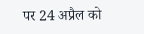पर 24 अप्रैल को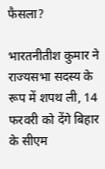फैसला?

भारतनीतीश कुमार ने राज्यसभा सदस्य के रूप में शपथ ली, 14 फरवरी को देंगे बिहार के सीएम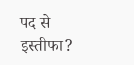पद से इस्तीफा?